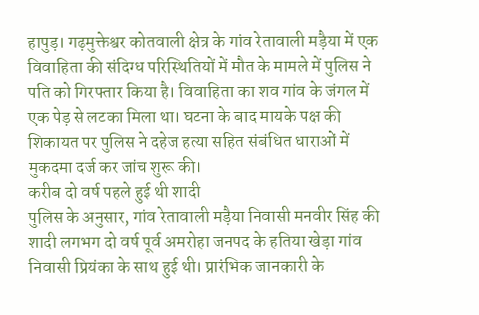हापुड़। गढ़मुक्तेश्वर कोतवाली क्षेत्र के गांव रेतावाली मड़ैया में एक विवाहिता की संदिग्ध परिस्थितियों में मौत के मामले में पुलिस ने पति को गिरफ्तार किया है। विवाहिता का शव गांव के जंगल में एक पेड़ से लटका मिला था। घटना के बाद मायके पक्ष की शिकायत पर पुलिस ने दहेज हत्या सहित संबंधित धाराओं में मुकदमा दर्ज कर जांच शुरू की।
करीब दो वर्ष पहले हुई थी शादी
पुलिस के अनुसार, गांव रेतावाली मड़ैया निवासी मनवीर सिंह की शादी लगभग दो वर्ष पूर्व अमरोहा जनपद के हतिया खेड़ा गांव निवासी प्रियंका के साथ हुई थी। प्रारंभिक जानकारी के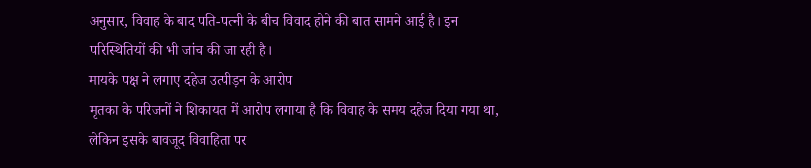अनुसार, विवाह के बाद पति-पत्नी के बीच विवाद होने की बात सामने आई है। इन परिस्थितियों की भी जांच की जा रही है।
मायके पक्ष ने लगाए दहेज उत्पीड़न के आरोप
मृतका के परिजनों ने शिकायत में आरोप लगाया है कि विवाह के समय दहेज दिया गया था, लेकिन इसके बावजूद विवाहिता पर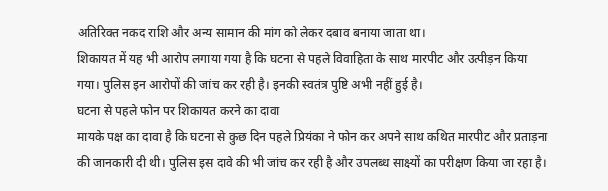अतिरिक्त नकद राशि और अन्य सामान की मांग को लेकर दबाव बनाया जाता था।
शिकायत में यह भी आरोप लगाया गया है कि घटना से पहले विवाहिता के साथ मारपीट और उत्पीड़न किया गया। पुलिस इन आरोपों की जांच कर रही है। इनकी स्वतंत्र पुष्टि अभी नहीं हुई है।
घटना से पहले फोन पर शिकायत करने का दावा
मायके पक्ष का दावा है कि घटना से कुछ दिन पहले प्रियंका ने फोन कर अपने साथ कथित मारपीट और प्रताड़ना की जानकारी दी थी। पुलिस इस दावे की भी जांच कर रही है और उपलब्ध साक्ष्यों का परीक्षण किया जा रहा है।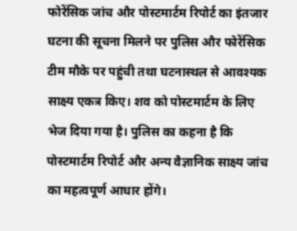फोरेंसिक जांच और पोस्टमार्टम रिपोर्ट का इंतजार
घटना की सूचना मिलने पर पुलिस और फोरेंसिक टीम मौके पर पहुंची तथा घटनास्थल से आवश्यक साक्ष्य एकत्र किए। शव को पोस्टमार्टम के लिए भेज दिया गया है। पुलिस का कहना है कि पोस्टमार्टम रिपोर्ट और अन्य वैज्ञानिक साक्ष्य जांच का महत्वपूर्ण आधार होंगे।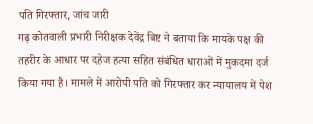पति गिरफ्तार, जांच जारी
गढ़ कोतवाली प्रभारी निरीक्षक देवेंद्र बिष्ट ने बताया कि मायके पक्ष की तहरीर के आधार पर दहेज हत्या सहित संबंधित धाराओं में मुकदमा दर्ज किया गया है। मामले में आरोपी पति को गिरफ्तार कर न्यायालय में पेश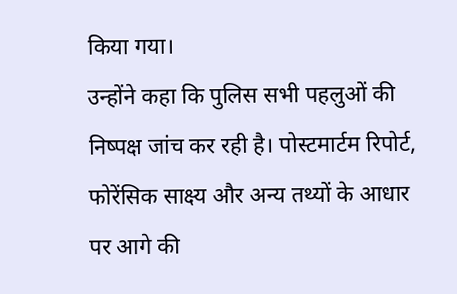किया गया।
उन्होंने कहा कि पुलिस सभी पहलुओं की निष्पक्ष जांच कर रही है। पोस्टमार्टम रिपोर्ट, फोरेंसिक साक्ष्य और अन्य तथ्यों के आधार पर आगे की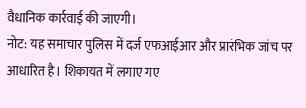वैधानिक कार्रवाई की जाएगी।
नोट: यह समाचार पुलिस में दर्ज एफआईआर और प्रारंभिक जांच पर आधारित है। शिकायत में लगाए गए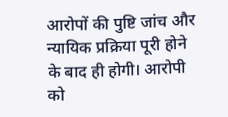आरोपों की पुष्टि जांच और न्यायिक प्रक्रिया पूरी होने के बाद ही होगी। आरोपी को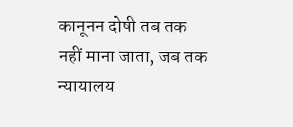कानूनन दोषी तब तक नहीं माना जाता, जब तक न्यायालय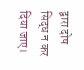द्वारा दोष सिद्ध न कर दिया जाए।